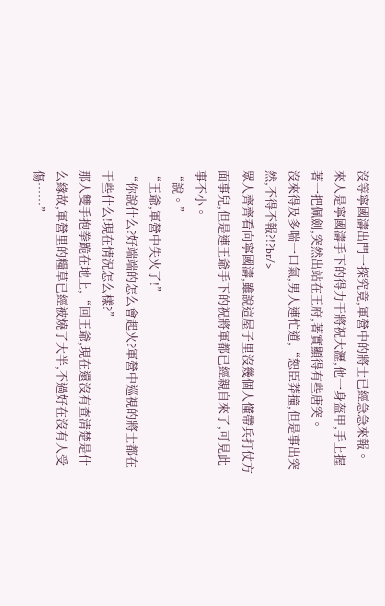沒等寧國濤出門一探究竟,軍營中的將士已經急急來報。
來人是寧國濤手下的得力干將祝大瀝,他一身盔甲,手上握著一把佩劍,突然出站在王府,著實顯得有些唐突。
沒來得及多喘一口氣,男人連忙道,“恕臣莽撞,但是事出突然,不得不報?!?br/>
眾人齊齊看向寧國濤,雖說這屋子里沒幾個人懂帶兵打仗方面事兒,但是連王爺手下的祝將軍都已經親自來了,可見此事不小。
“說。”
“王爺,軍營中失火了!”
“你說什么?好端端的怎么會起火?軍營中巡視的將士都在干些什么!現在情況怎么樣?”
那人雙手抱拳跪在地上,“回王爺,現在還沒有查清楚是什么緣故,軍營里的糧草已經被燒了大半,不過好在沒有人受傷……”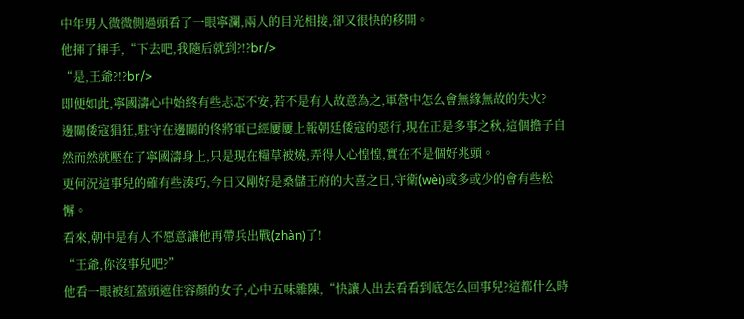中年男人微微側過頭看了一眼寧瀾,兩人的目光相接,卻又很快的移開。
他揮了揮手,“下去吧,我隨后就到?!?br/>
“是,王爺?!?br/>
即便如此,寧國濤心中始終有些忐忑不安,若不是有人故意為之,軍營中怎么會無緣無故的失火?
邊關倭寇猖狂,駐守在邊關的佟將軍已經屢屢上報朝廷倭寇的惡行,現在正是多事之秋,這個擔子自然而然就壓在了寧國濤身上,只是現在糧草被燒,弄得人心惶惶,實在不是個好兆頭。
更何況這事兒的確有些湊巧,今日又剛好是桑儲王府的大喜之日,守衛(wèi)或多或少的會有些松懈。
看來,朝中是有人不愿意讓他再帶兵出戰(zhàn)了!
“王爺,你沒事兒吧?”
他看一眼被紅蓋頭遮住容顏的女子,心中五味雜陳,“快讓人出去看看到底怎么回事兒?這都什么時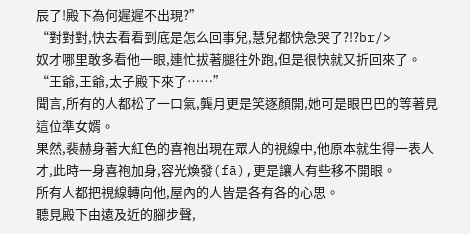辰了!殿下為何遲遲不出現?”
“對對對,快去看看到底是怎么回事兒,慧兒都快急哭了?!?br/>
奴才哪里敢多看他一眼,連忙拔著腿往外跑,但是很快就又折回來了。
“王爺,王爺,太子殿下來了……”
聞言,所有的人都松了一口氣,龔月更是笑逐顏開,她可是眼巴巴的等著見這位準女婿。
果然,裴赫身著大紅色的喜袍出現在眾人的視線中,他原本就生得一表人才,此時一身喜袍加身,容光煥發(fā),更是讓人有些移不開眼。
所有人都把視線轉向他,屋內的人皆是各有各的心思。
聽見殿下由遠及近的腳步聲,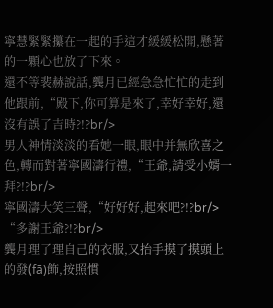寧慧緊緊攥在一起的手這才緩緩松開,懸著的一顆心也放了下來。
還不等裴赫說話,龔月已經急急忙忙的走到他跟前,“殿下,你可算是來了,幸好幸好,還沒有誤了吉時?!?br/>
男人神情淡淡的看她一眼,眼中并無欣喜之色,轉而對著寧國濤行禮,“王爺,請受小婿一拜?!?br/>
寧國濤大笑三聲,“好好好,起來吧?!?br/>
“多謝王爺?!?br/>
龔月理了理自己的衣服,又抬手摸了摸頭上的發(fā)飾,按照慣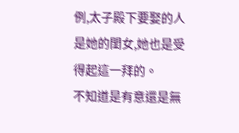例,太子殿下要娶的人是她的閨女,她也是受得起這一拜的。
不知道是有意還是無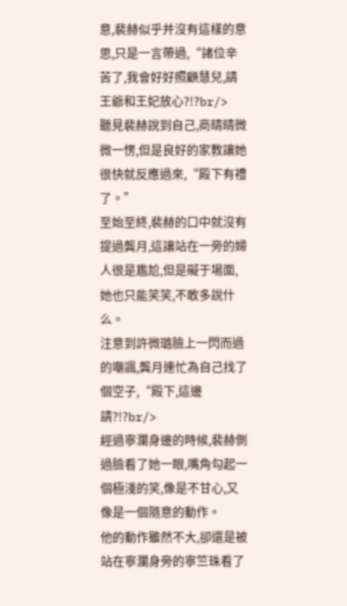意,裴赫似乎并沒有這樣的意思,只是一言帶過,“諸位辛苦了,我會好好照顧慧兒,請王爺和王妃放心?!?br/>
聽見裴赫說到自己,商晴晴微微一愣,但是良好的家教讓她很快就反應過來,“殿下有禮了。”
至始至終,裴赫的口中就沒有提過龔月,這讓站在一旁的婦人很是尷尬,但是礙于場面,她也只能笑笑,不敢多說什么。
注意到許微璐臉上一閃而過的嘲諷,龔月連忙為自己找了個空子,“殿下,這邊請?!?br/>
經過寧瀾身邊的時候,裴赫側過臉看了她一眼,嘴角勾起一個極淺的笑,像是不甘心,又像是一個隨意的動作。
他的動作雖然不大,卻還是被站在寧瀾身旁的寧竺珠看了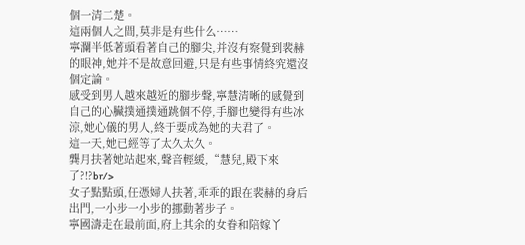個一清二楚。
這兩個人之間,莫非是有些什么……
寧瀾半低著頭看著自己的腳尖,并沒有察覺到裴赫的眼神,她并不是故意回避,只是有些事情終究還沒個定論。
感受到男人越來越近的腳步聲,寧慧清晰的感覺到自己的心臟撲通撲通跳個不停,手腳也變得有些冰涼,她心儀的男人,終于要成為她的夫君了。
這一天,她已經等了太久太久。
龔月扶著她站起來,聲音輕緩,“慧兒,殿下來了?!?br/>
女子點點頭,任憑婦人扶著,乖乖的跟在裴赫的身后出門,一小步一小步的挪動著步子。
寧國濤走在最前面,府上其余的女眷和陪嫁丫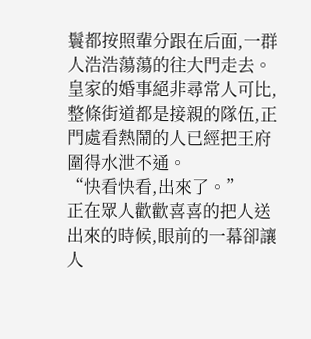鬟都按照輩分跟在后面,一群人浩浩蕩蕩的往大門走去。
皇家的婚事絕非尋常人可比,整條街道都是接親的隊伍,正門處看熱鬧的人已經把王府圍得水泄不通。
“快看快看,出來了。”
正在眾人歡歡喜喜的把人送出來的時候,眼前的一幕卻讓人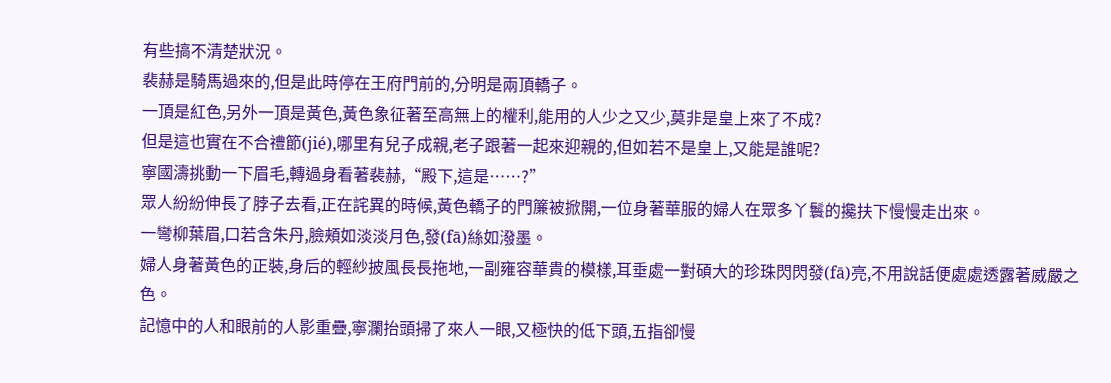有些搞不清楚狀況。
裴赫是騎馬過來的,但是此時停在王府門前的,分明是兩頂轎子。
一頂是紅色,另外一頂是黃色,黃色象征著至高無上的權利,能用的人少之又少,莫非是皇上來了不成?
但是這也實在不合禮節(jié),哪里有兒子成親,老子跟著一起來迎親的,但如若不是皇上,又能是誰呢?
寧國濤挑動一下眉毛,轉過身看著裴赫,“殿下,這是……?”
眾人紛紛伸長了脖子去看,正在詫異的時候,黃色轎子的門簾被掀開,一位身著華服的婦人在眾多丫鬟的攙扶下慢慢走出來。
一彎柳葉眉,口若含朱丹,臉頰如淡淡月色,發(fā)絲如潑墨。
婦人身著黃色的正裝,身后的輕紗披風長長拖地,一副雍容華貴的模樣,耳垂處一對碩大的珍珠閃閃發(fā)亮,不用說話便處處透露著威嚴之色。
記憶中的人和眼前的人影重疊,寧瀾抬頭掃了來人一眼,又極快的低下頭,五指卻慢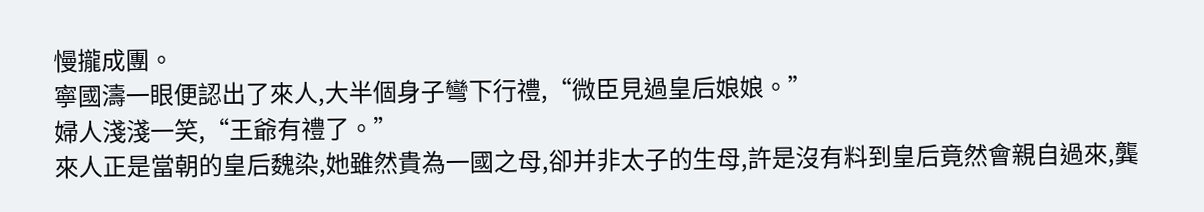慢攏成團。
寧國濤一眼便認出了來人,大半個身子彎下行禮,“微臣見過皇后娘娘。”
婦人淺淺一笑,“王爺有禮了。”
來人正是當朝的皇后魏染,她雖然貴為一國之母,卻并非太子的生母,許是沒有料到皇后竟然會親自過來,龔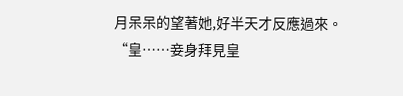月呆呆的望著她,好半天才反應過來。
“皇……妾身拜見皇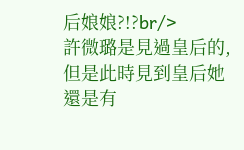后娘娘?!?br/>
許微璐是見過皇后的,但是此時見到皇后她還是有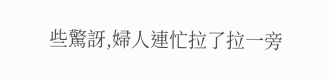些驚訝,婦人連忙拉了拉一旁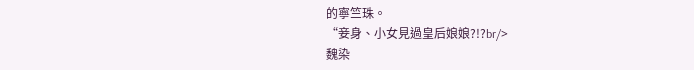的寧竺珠。
“妾身、小女見過皇后娘娘?!?br/>
魏染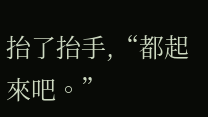抬了抬手,“都起來吧。”